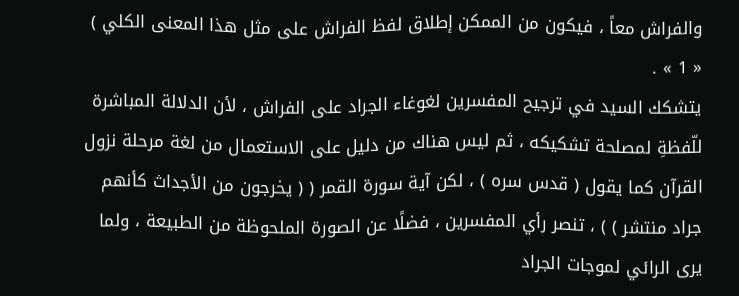والفراش معاً ، فيكون من الممكن إطلاق لفظ الفراش على مثل هذا المعنى الكلي ) « 1 » .
يتشكك السيد في ترجيح المفسرين لغوغاء الجراد على الفراش ، لأن الدلالة المباشرة للّفظةِ لمصلحة تشكيكه ، ثم ليس هناك من دليل على الاستعمال من لغة مرحلة نزول القرآن كما يقول ( قدس سره ) ، لكن آية سورة القمر ( ( يخرجون من الأجداث كأنهم جراد منتشر ) ) ، تنصر رأي المفسرين ، فضلًا عن الصورة الملحوظة من الطبيعة ، ولما يرى الرائي لموجات الجراد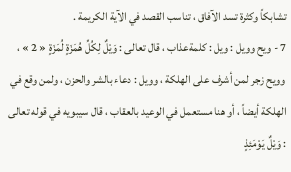تشابكاً وكثرة تسد الآفاق ، تناسب القصد في الآية الكريمة .
7 - ويح وويل : ويل : كلمةعذاب ، قال تعالى : وَيْلٌ لِكُلِّ هُمَزَةٍ لُمَزَةٍ « 2 » ، وويح زجر لمن أشرف على الهلكة ، وويل : دعاء بالشر والحزن ، ولمن وقع في الهلكة أيضاً ، أو هنا مستعمل في الوعيد بالعقاب ، قال سيبويه في قوله تعالى : وَيْلٌ يَوْمَئِذٍ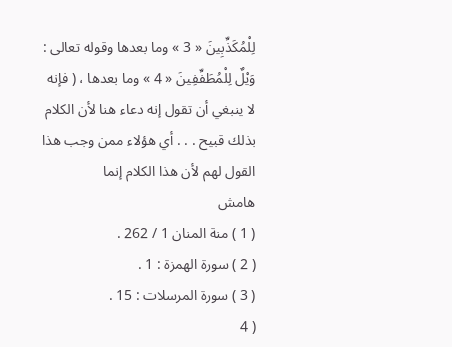لِلْمُكَذِّبِينَ « 3 » وما بعدها وقوله تعالى : وَيْلٌ لِلْمُطَفِّفِينَ « 4 » وما بعدها ، ( فإنه لا ينبغي أن تقول إنه دعاء هنا لأن الكلام بذلك قبيح . . . أي هؤلاء ممن وجب هذا القول لهم لأن هذا الكلام إنما
هامش
( 1 ) منة المنان 1 / 262 .
( 2 ) سورة الهمزة : 1 .
( 3 ) سورة المرسلات : 15 .
( 4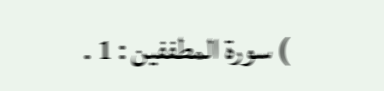) سورة المطففين : 1 .